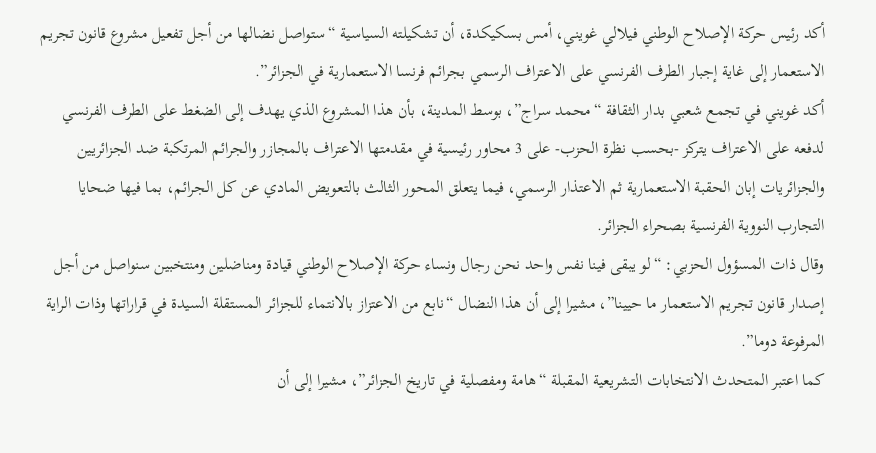أكد رئيس حركة الإصلاح الوطني فيلالي غويني، أمس بسكيكدة، أن تشكيلته السياسية “ستواصل نضالها من أجل تفعيل مشروع قانون تجريم الاستعمار إلى غاية إجبار الطرف الفرنسي على الاعتراف الرسمي بجرائم فرنسا الاستعمارية في الجزائر”.
أكد غويني في تجمع شعبي بدار الثقافة “محمد سراج”، بوسط المدينة، بأن هذا المشروع الذي يهدف إلى الضغط على الطرف الفرنسي لدفعه على الاعتراف يتركز -بحسب نظرة الحزب- على 3 محاور رئيسية في مقدمتها الاعتراف بالمجازر والجرائم المرتكبة ضد الجزائريين والجزائريات إبان الحقبة الاستعمارية ثم الاعتذار الرسمي، فيما يتعلق المحور الثالث بالتعويض المادي عن كل الجرائم، بما فيها ضحايا التجارب النووية الفرنسية بصحراء الجزائر.
وقال ذات المسؤول الحزبي: “لو يبقى فينا نفس واحد نحن رجال ونساء حركة الإصلاح الوطني قيادة ومناضلين ومنتخبين سنواصل من أجل إصدار قانون تجريم الاستعمار ما حيينا”، مشيرا إلى أن هذا النضال “نابع من الاعتزاز بالانتماء للجزائر المستقلة السيدة في قراراتها وذات الراية المرفوعة دوما”.
كما اعتبر المتحدث الانتخابات التشريعية المقبلة “هامة ومفصلية في تاريخ الجزائر”، مشيرا إلى أن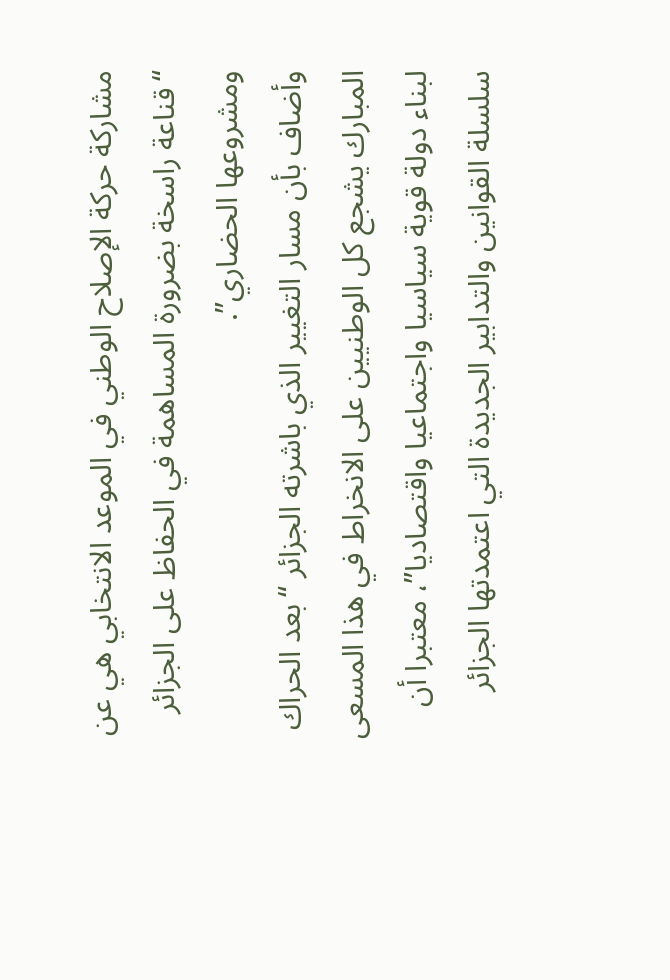مشاركة حركة الإصلاح الوطني في الموعد الانتخابي هي عن “قناعة راسخة بضرورة المساهمة في الحفاظ على الجزائر ومشروعها الحضاري”.
وأضاف بأن مسار التغيير الذي باشرته الجزائر “بعد الحراك المبارك يشجع كل الوطنيين على الانخراط في هذا المسعى لبناء دولة قوية سياسيا واجتماعيا واقتصاديا”، معتبرا أن سلسلة القوانين والتدابير الجديدة التي اعتمدتها الجزائر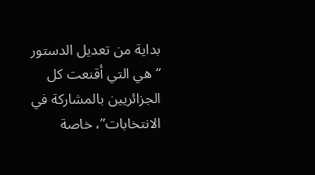بداية من تعديل الدستور “هي التي أقنعت كل الجزائريين بالمشاركة في الانتخابات”، خاصة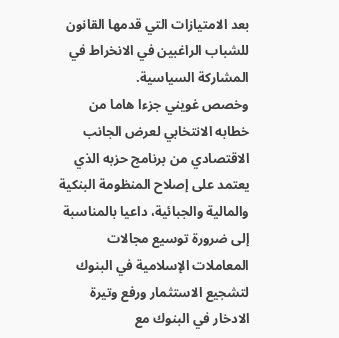بعد الامتيازات التي قدمها القانون للشباب الراغبين في الانخراط في المشاركة السياسية.
وخصص غويني جزءا هاما من خطابه الانتخابي لعرض الجانب الاقتصادي من برنامج حزبه الذي يعتمد على إصلاح المنظومة البنكية والمالية والجبائية، داعيا بالمناسبة إلى ضرورة توسيع مجالات المعاملات الإسلامية في البنوك لتشجيع الاستثمار ورفع وتيرة الادخار في البنوك مع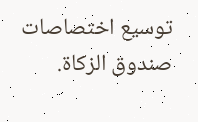توسيع اختصاصات صندوق الزكاة.